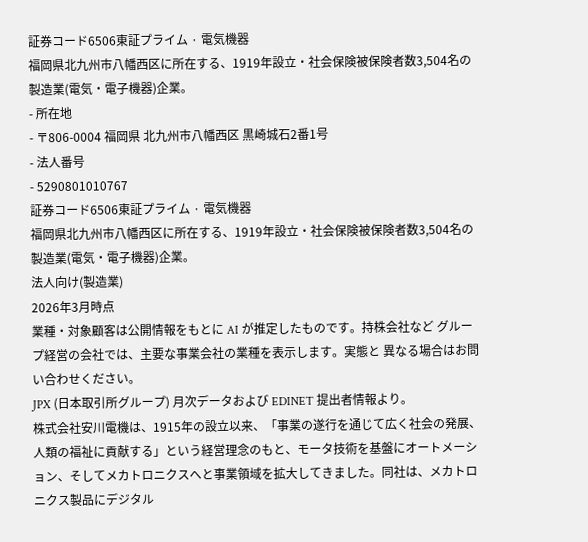証券コード6506東証プライム · 電気機器
福岡県北九州市八幡西区に所在する、1919年設立・社会保険被保険者数3,504名の製造業(電気・電子機器)企業。
- 所在地
- 〒806-0004 福岡県 北九州市八幡西区 黒崎城石2番1号
- 法人番号
- 5290801010767
証券コード6506東証プライム · 電気機器
福岡県北九州市八幡西区に所在する、1919年設立・社会保険被保険者数3,504名の製造業(電気・電子機器)企業。
法人向け(製造業)
2026年3月時点
業種・対象顧客は公開情報をもとに AI が推定したものです。持株会社など グループ経営の会社では、主要な事業会社の業種を表示します。実態と 異なる場合はお問い合わせください。
JPX (日本取引所グループ) 月次データおよび EDINET 提出者情報より。
株式会社安川電機は、1915年の設立以来、「事業の遂行を通じて広く社会の発展、人類の福祉に貢献する」という経営理念のもと、モータ技術を基盤にオートメーション、そしてメカトロニクスへと事業領域を拡大してきました。同社は、メカトロニクス製品にデジタル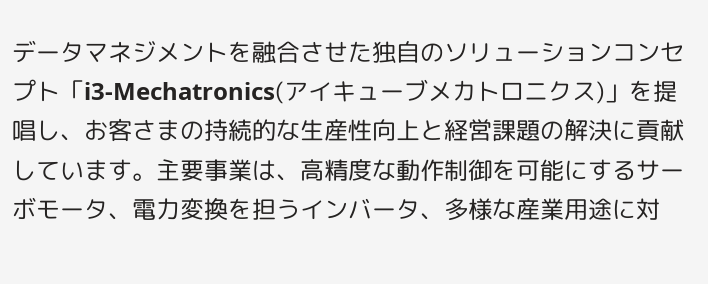データマネジメントを融合させた独自のソリューションコンセプト「i3-Mechatronics(アイキューブメカトロニクス)」を提唱し、お客さまの持続的な生産性向上と経営課題の解決に貢献しています。主要事業は、高精度な動作制御を可能にするサーボモータ、電力変換を担うインバータ、多様な産業用途に対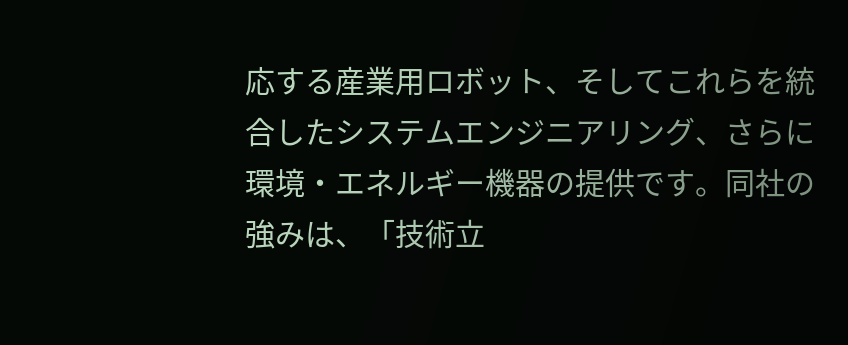応する産業用ロボット、そしてこれらを統合したシステムエンジニアリング、さらに環境・エネルギー機器の提供です。同社の強みは、「技術立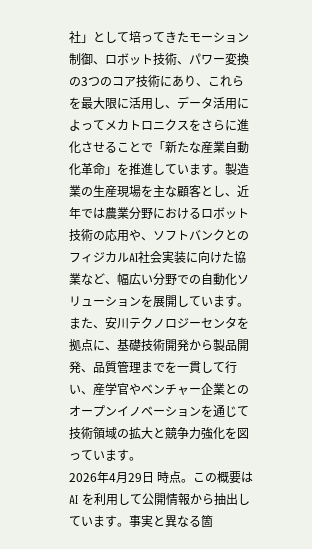社」として培ってきたモーション制御、ロボット技術、パワー変換の3つのコア技術にあり、これらを最大限に活用し、データ活用によってメカトロニクスをさらに進化させることで「新たな産業自動化革命」を推進しています。製造業の生産現場を主な顧客とし、近年では農業分野におけるロボット技術の応用や、ソフトバンクとのフィジカルAI社会実装に向けた協業など、幅広い分野での自動化ソリューションを展開しています。また、安川テクノロジーセンタを拠点に、基礎技術開発から製品開発、品質管理までを一貫して行い、産学官やベンチャー企業とのオープンイノベーションを通じて技術領域の拡大と競争力強化を図っています。
2026年4月29日 時点。この概要は AI を利用して公開情報から抽出しています。事実と異なる箇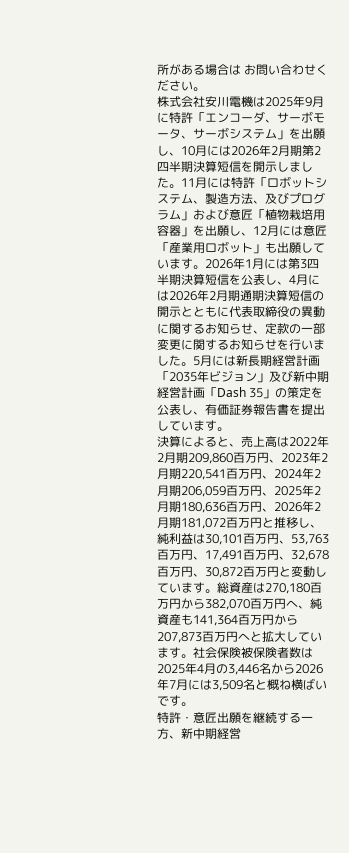所がある場合は お問い合わせください。
株式会社安川電機は2025年9月に特許「エンコーダ、サーボモータ、サーボシステム」を出願し、10月には2026年2月期第2四半期決算短信を開示しました。11月には特許「ロボットシステム、製造方法、及びプログラム」および意匠「植物栽培用容器」を出願し、12月には意匠「産業用ロボット」も出願しています。2026年1月には第3四半期決算短信を公表し、4月には2026年2月期通期決算短信の開示とともに代表取締役の異動に関するお知らせ、定款の一部変更に関するお知らせを行いました。5月には新長期経営計画「2035年ビジョン」及び新中期経営計画「Dash 35」の策定を公表し、有価証券報告書を提出しています。
決算によると、売上高は2022年2月期209,860百万円、2023年2月期220,541百万円、2024年2月期206,059百万円、2025年2月期180,636百万円、2026年2月期181,072百万円と推移し、純利益は30,101百万円、53,763百万円、17,491百万円、32,678百万円、30,872百万円と変動しています。総資産は270,180百万円から382,070百万円へ、純資産も141,364百万円から207,873百万円へと拡大しています。社会保険被保険者数は2025年4月の3,446名から2026年7月には3,509名と概ね横ばいです。
特許・意匠出願を継続する一方、新中期経営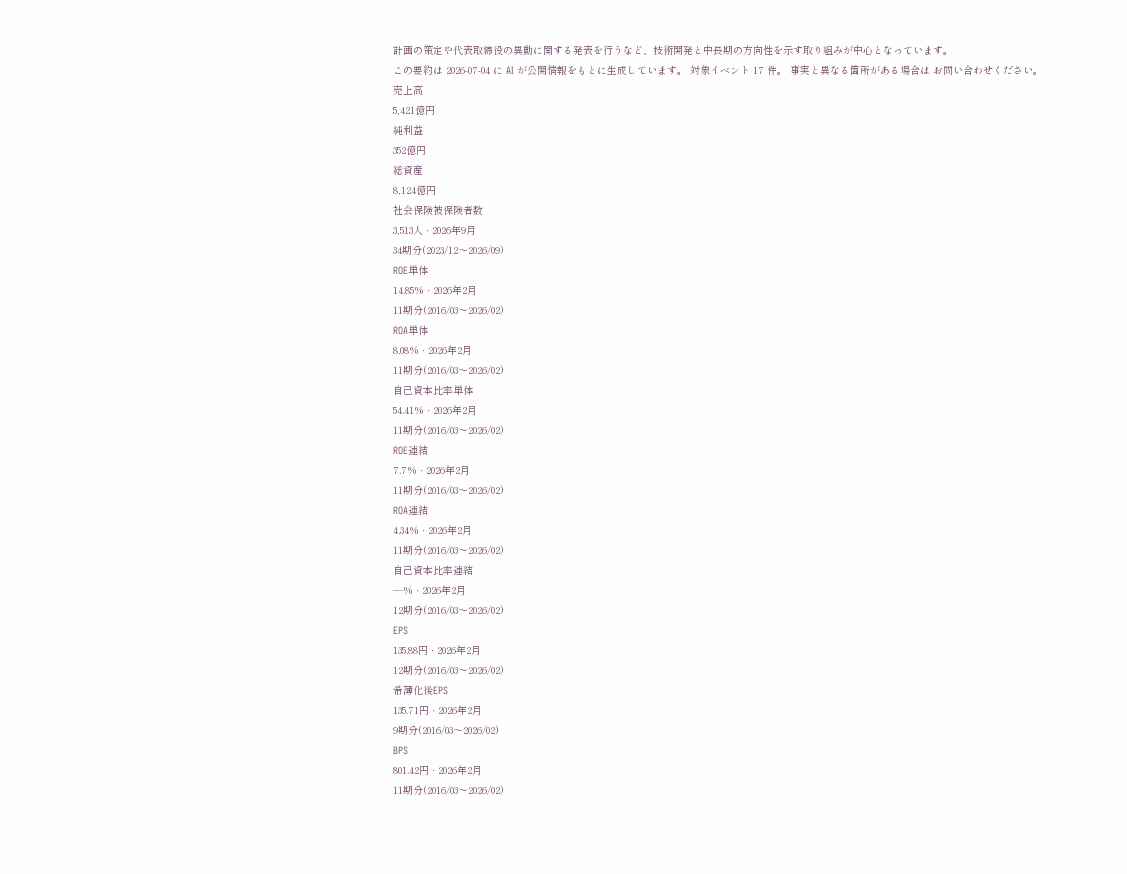計画の策定や代表取締役の異動に関する発表を行うなど、技術開発と中長期の方向性を示す取り組みが中心となっています。
この要約は 2026-07-04 に AI が公開情報をもとに生成しています。 対象イベント 17 件。 事実と異なる箇所がある場合は お問い合わせください。
売上高
5,421億円
純利益
352億円
総資産
8,124億円
社会保険被保険者数
3,513人 · 2026年9月
34期分(2023/12〜2026/09)
ROE単体
14.85% · 2026年2月
11期分(2016/03〜2026/02)
ROA単体
8.08% · 2026年2月
11期分(2016/03〜2026/02)
自己資本比率単体
54.41% · 2026年2月
11期分(2016/03〜2026/02)
ROE連結
7.7% · 2026年2月
11期分(2016/03〜2026/02)
ROA連結
4.34% · 2026年2月
11期分(2016/03〜2026/02)
自己資本比率連結
—% · 2026年2月
12期分(2016/03〜2026/02)
EPS
135.88円 · 2026年2月
12期分(2016/03〜2026/02)
希薄化後EPS
135.71円 · 2026年2月
9期分(2016/03〜2026/02)
BPS
801.42円 · 2026年2月
11期分(2016/03〜2026/02)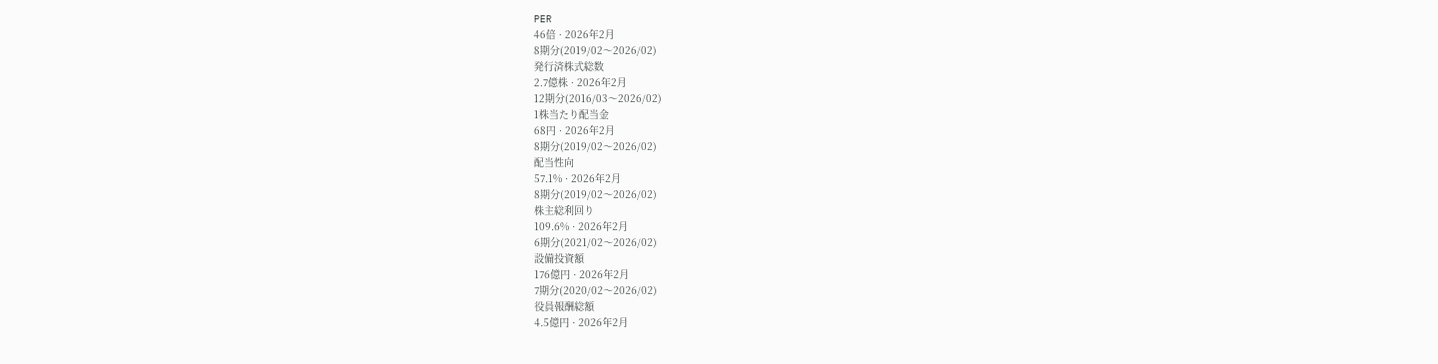PER
46倍 · 2026年2月
8期分(2019/02〜2026/02)
発行済株式総数
2.7億株 · 2026年2月
12期分(2016/03〜2026/02)
1株当たり配当金
68円 · 2026年2月
8期分(2019/02〜2026/02)
配当性向
57.1% · 2026年2月
8期分(2019/02〜2026/02)
株主総利回り
109.6% · 2026年2月
6期分(2021/02〜2026/02)
設備投資額
176億円 · 2026年2月
7期分(2020/02〜2026/02)
役員報酬総額
4.5億円 · 2026年2月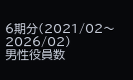6期分(2021/02〜2026/02)
男性役員数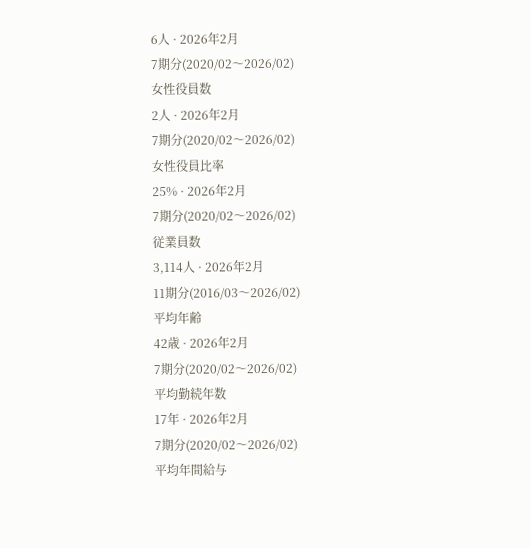6人 · 2026年2月
7期分(2020/02〜2026/02)
女性役員数
2人 · 2026年2月
7期分(2020/02〜2026/02)
女性役員比率
25% · 2026年2月
7期分(2020/02〜2026/02)
従業員数
3,114人 · 2026年2月
11期分(2016/03〜2026/02)
平均年齢
42歳 · 2026年2月
7期分(2020/02〜2026/02)
平均勤続年数
17年 · 2026年2月
7期分(2020/02〜2026/02)
平均年間給与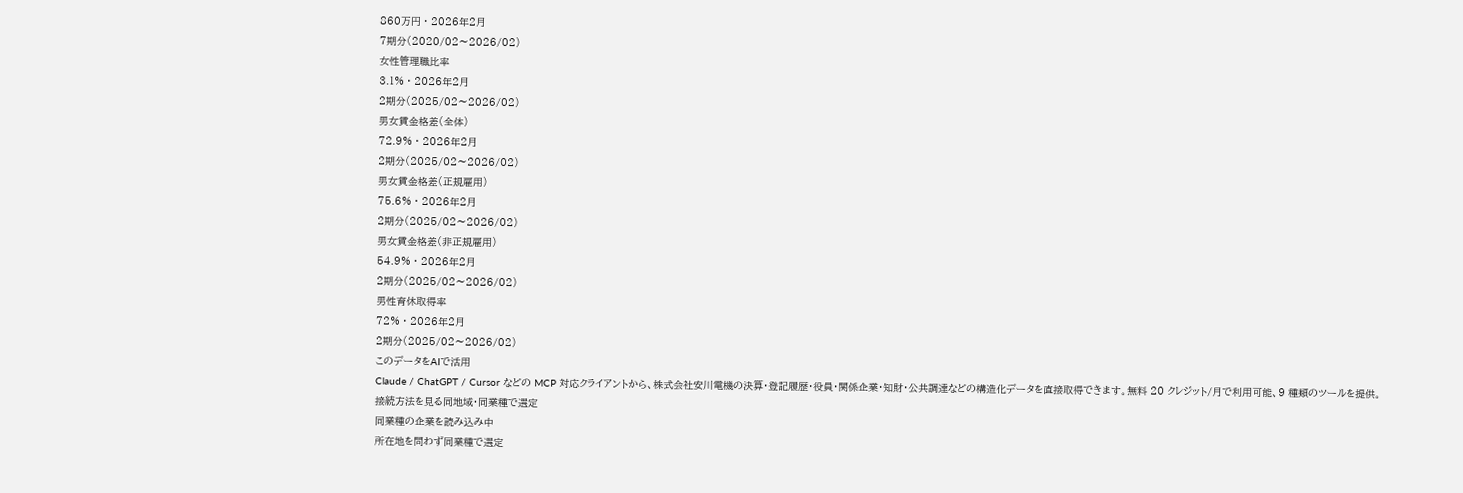860万円 · 2026年2月
7期分(2020/02〜2026/02)
女性管理職比率
3.1% · 2026年2月
2期分(2025/02〜2026/02)
男女賃金格差(全体)
72.9% · 2026年2月
2期分(2025/02〜2026/02)
男女賃金格差(正規雇用)
75.6% · 2026年2月
2期分(2025/02〜2026/02)
男女賃金格差(非正規雇用)
54.9% · 2026年2月
2期分(2025/02〜2026/02)
男性育休取得率
72% · 2026年2月
2期分(2025/02〜2026/02)
このデータをAIで活用
Claude / ChatGPT / Cursor などの MCP 対応クライアントから、株式会社安川電機の決算・登記履歴・役員・関係企業・知財・公共調達などの構造化データを直接取得できます。無料 20 クレジット/月で利用可能、9 種類のツールを提供。
接続方法を見る同地域・同業種で選定
同業種の企業を読み込み中
所在地を問わず同業種で選定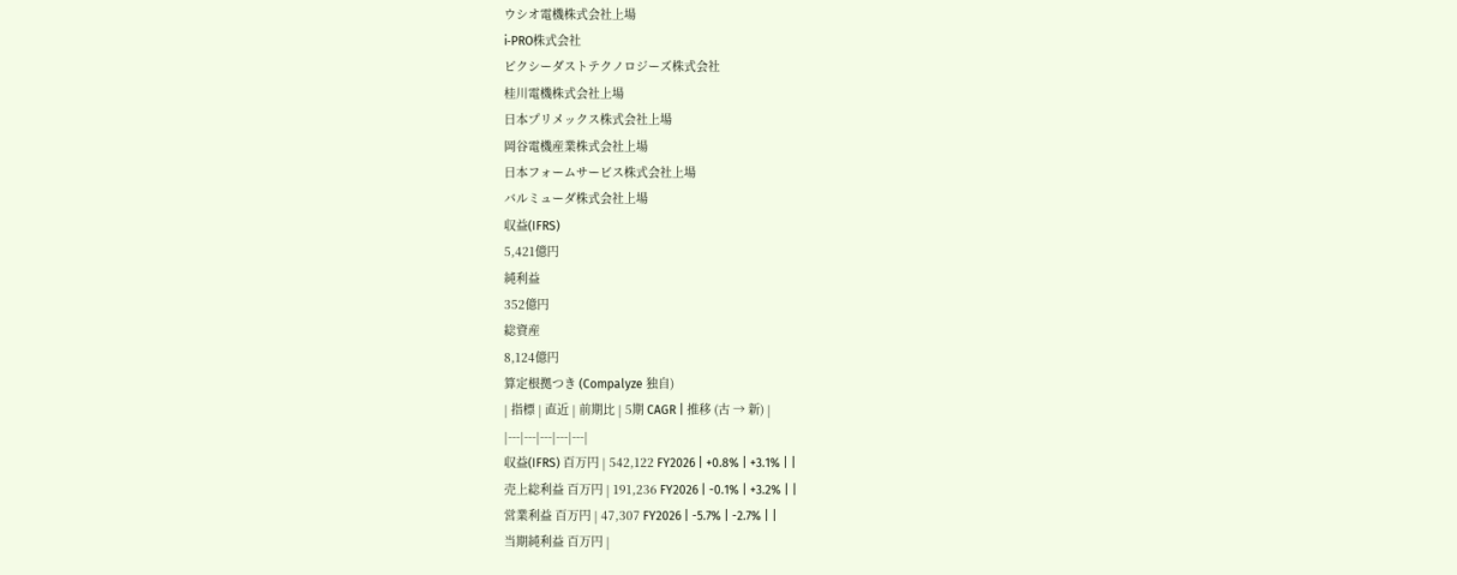ウシオ電機株式会社上場
i‐PRO株式会社
ピクシーダストテクノロジーズ株式会社
桂川電機株式会社上場
日本プリメックス株式会社上場
岡谷電機産業株式会社上場
日本フォームサービス株式会社上場
バルミューダ株式会社上場
収益(IFRS)
5,421億円
純利益
352億円
総資産
8,124億円
算定根拠つき (Compalyze 独自)
| 指標 | 直近 | 前期比 | 5期 CAGR | 推移 (古 → 新) |
|---|---|---|---|---|
収益(IFRS) 百万円 | 542,122 FY2026 | +0.8% | +3.1% | |
売上総利益 百万円 | 191,236 FY2026 | -0.1% | +3.2% | |
営業利益 百万円 | 47,307 FY2026 | -5.7% | -2.7% | |
当期純利益 百万円 |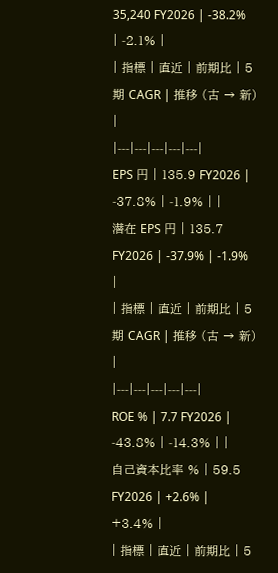35,240 FY2026 | -38.2% | -2.1% |
| 指標 | 直近 | 前期比 | 5期 CAGR | 推移 (古 → 新) |
|---|---|---|---|---|
EPS 円 | 135.9 FY2026 | -37.8% | -1.9% | |
潜在 EPS 円 | 135.7 FY2026 | -37.9% | -1.9% |
| 指標 | 直近 | 前期比 | 5期 CAGR | 推移 (古 → 新) |
|---|---|---|---|---|
ROE % | 7.7 FY2026 | -43.8% | -14.3% | |
自己資本比率 % | 59.5 FY2026 | +2.6% | +3.4% |
| 指標 | 直近 | 前期比 | 5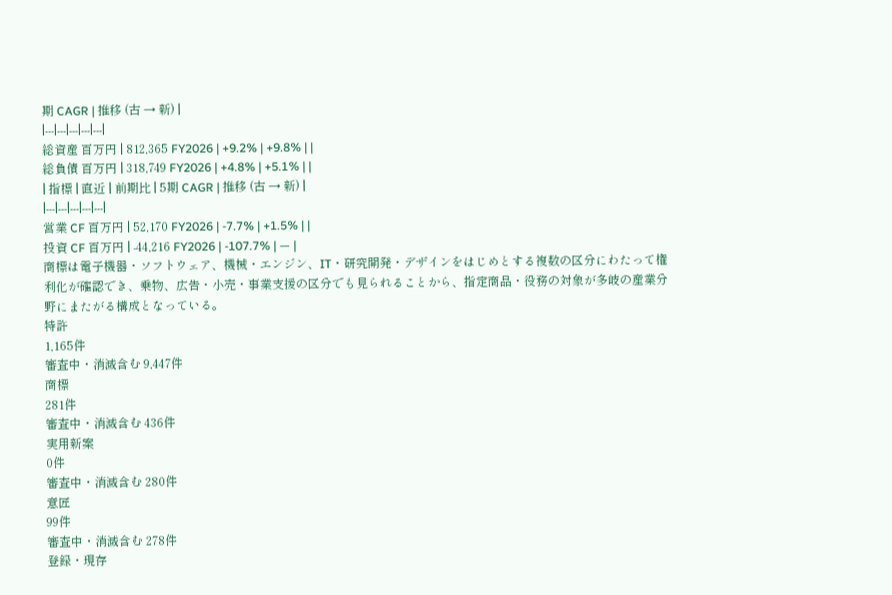期 CAGR | 推移 (古 → 新) |
|---|---|---|---|---|
総資産 百万円 | 812,365 FY2026 | +9.2% | +9.8% | |
総負債 百万円 | 318,749 FY2026 | +4.8% | +5.1% | |
| 指標 | 直近 | 前期比 | 5期 CAGR | 推移 (古 → 新) |
|---|---|---|---|---|
営業 CF 百万円 | 52,170 FY2026 | -7.7% | +1.5% | |
投資 CF 百万円 | -44,216 FY2026 | -107.7% | — |
商標は電子機器・ソフトウェア、機械・エンジン、IT・研究開発・デザインをはじめとする複数の区分にわたって権利化が確認でき、乗物、広告・小売・事業支援の区分でも見られることから、指定商品・役務の対象が多岐の産業分野にまたがる構成となっている。
特許
1,165件
審査中・消滅含む 9,447件
商標
281件
審査中・消滅含む 436件
実用新案
0件
審査中・消滅含む 280件
意匠
99件
審査中・消滅含む 278件
登録・現存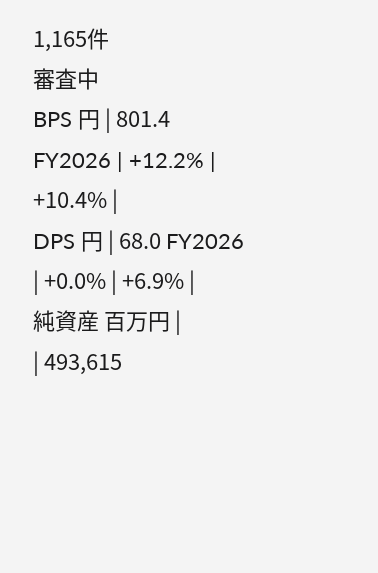1,165件
審査中
BPS 円 | 801.4 FY2026 | +12.2% | +10.4% |
DPS 円 | 68.0 FY2026 | +0.0% | +6.9% |
純資産 百万円 |
| 493,615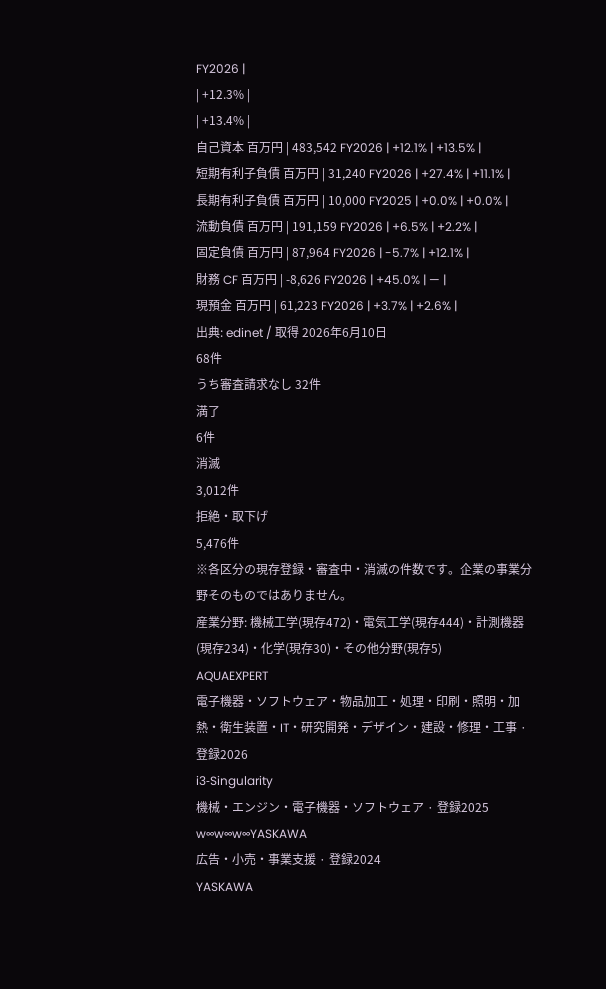FY2026 |
| +12.3% |
| +13.4% |
自己資本 百万円 | 483,542 FY2026 | +12.1% | +13.5% |
短期有利子負債 百万円 | 31,240 FY2026 | +27.4% | +11.1% |
長期有利子負債 百万円 | 10,000 FY2025 | +0.0% | +0.0% |
流動負債 百万円 | 191,159 FY2026 | +6.5% | +2.2% |
固定負債 百万円 | 87,964 FY2026 | -5.7% | +12.1% |
財務 CF 百万円 | -8,626 FY2026 | +45.0% | — |
現預金 百万円 | 61,223 FY2026 | +3.7% | +2.6% |
出典: edinet / 取得 2026年6月10日
68件
うち審査請求なし 32件
満了
6件
消滅
3,012件
拒絶・取下げ
5,476件
※各区分の現存登録・審査中・消滅の件数です。企業の事業分野そのものではありません。
産業分野: 機械工学(現存472)・電気工学(現存444)・計測機器(現存234)・化学(現存30)・その他分野(現存5)
AQUAEXPERT
電子機器・ソフトウェア・物品加工・処理・印刷・照明・加熱・衛生装置・IT・研究開発・デザイン・建設・修理・工事 · 登録2026
i3‐Singularity
機械・エンジン・電子機器・ソフトウェア · 登録2025
w∞w∞w∞YASKAWA
広告・小売・事業支援 · 登録2024
YASKAWA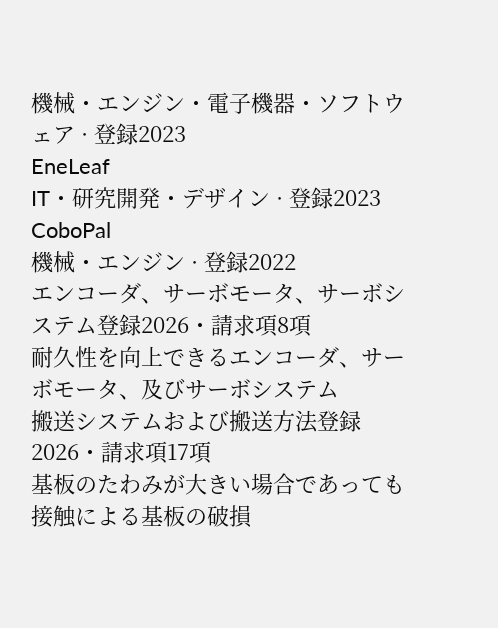機械・エンジン・電子機器・ソフトウェア · 登録2023
EneLeaf
IT・研究開発・デザイン · 登録2023
CoboPal
機械・エンジン · 登録2022
エンコーダ、サーボモータ、サーボシステム登録2026・請求項8項
耐久性を向上できるエンコーダ、サーボモータ、及びサーボシステム
搬送システムおよび搬送方法登録2026・請求項17項
基板のたわみが大きい場合であっても接触による基板の破損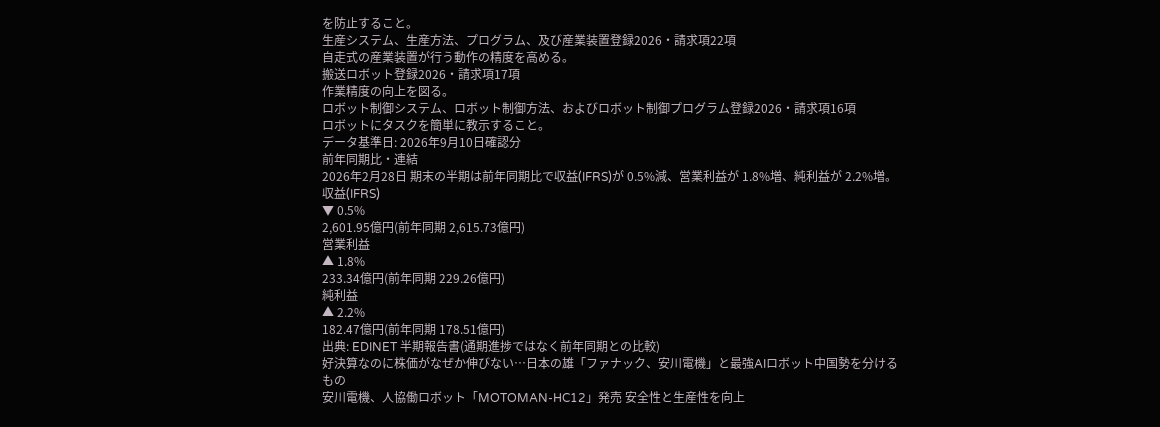を防止すること。
生産システム、生産方法、プログラム、及び産業装置登録2026・請求項22項
自走式の産業装置が行う動作の精度を高める。
搬送ロボット登録2026・請求項17項
作業精度の向上を図る。
ロボット制御システム、ロボット制御方法、およびロボット制御プログラム登録2026・請求項16項
ロボットにタスクを簡単に教示すること。
データ基準日: 2026年9月10日確認分
前年同期比・連結
2026年2月28日 期末の半期は前年同期比で収益(IFRS)が 0.5%減、営業利益が 1.8%増、純利益が 2.2%増。
収益(IFRS)
▼ 0.5%
2,601.95億円(前年同期 2,615.73億円)
営業利益
▲ 1.8%
233.34億円(前年同期 229.26億円)
純利益
▲ 2.2%
182.47億円(前年同期 178.51億円)
出典: EDINET 半期報告書(通期進捗ではなく前年同期との比較)
好決算なのに株価がなぜか伸びない…日本の雄「ファナック、安川電機」と最強AIロボット中国勢を分けるもの
安川電機、人協働ロボット「MOTOMAN-HC12」発売 安全性と生産性を向上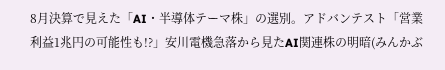8月決算で見えた「AI・半導体テーマ株」の選別。アドバンテスト「営業利益1兆円の可能性も!?」安川電機急落から見たAI関連株の明暗(みんかぶ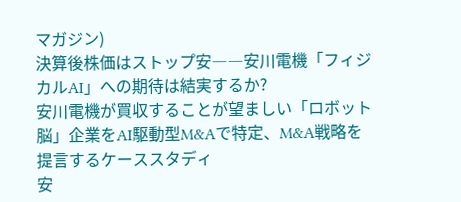マガジン)
決算後株価はストップ安――安川電機「フィジカルAI」への期待は結実するか?
安川電機が買収することが望ましい「ロボット脳」企業をAI駆動型M&Aで特定、M&A戦略を提言するケーススタディ
安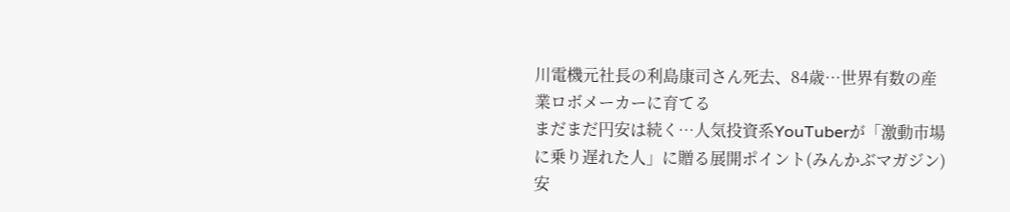川電機元社長の利島康司さん死去、84歳…世界有数の産業ロボメーカーに育てる
まだまだ円安は続く…人気投資系YouTuberが「激動市場に乗り遅れた人」に贈る展開ポイント(みんかぶマガジン)
安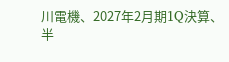川電機、2027年2月期1Q決算、半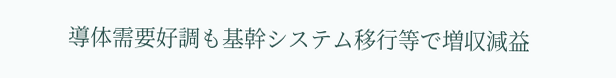導体需要好調も基幹システム移行等で増収減益